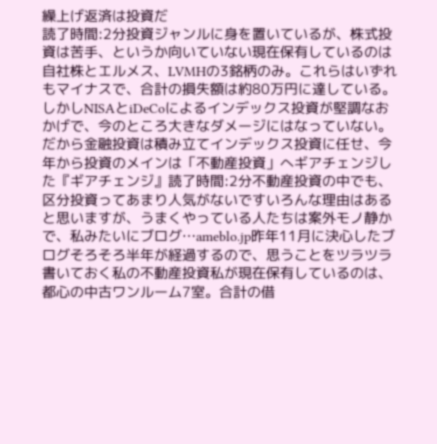繰上げ返済は投資だ
読了時間:2分投資ジャンルに身を置いているが、株式投資は苦手、というか向いていない現在保有しているのは自社株とエルメス、LVMHの3銘柄のみ。これらはいずれもマイナスで、合計の損失額は約80万円に達している。しかしNISAとiDeCoによるインデックス投資が堅調なおかげで、今のところ大きなダメージにはなっていない。だから金融投資は積み立てインデックス投資に任せ、今年から投資のメインは「不動産投資」へギアチェンジした『ギアチェンジ』読了時間:2分不動産投資の中でも、区分投資ってあまり人気がないですいろんな理由はあると思いますが、うまくやっている人たちは案外モノ静かで、私みたいにブログ…ameblo.jp昨年11月に決心したブログそろそろ半年が経過するので、思うことをツラツラ書いておく私の不動産投資私が現在保有しているのは、都心の中古ワンルーム7室。合計の借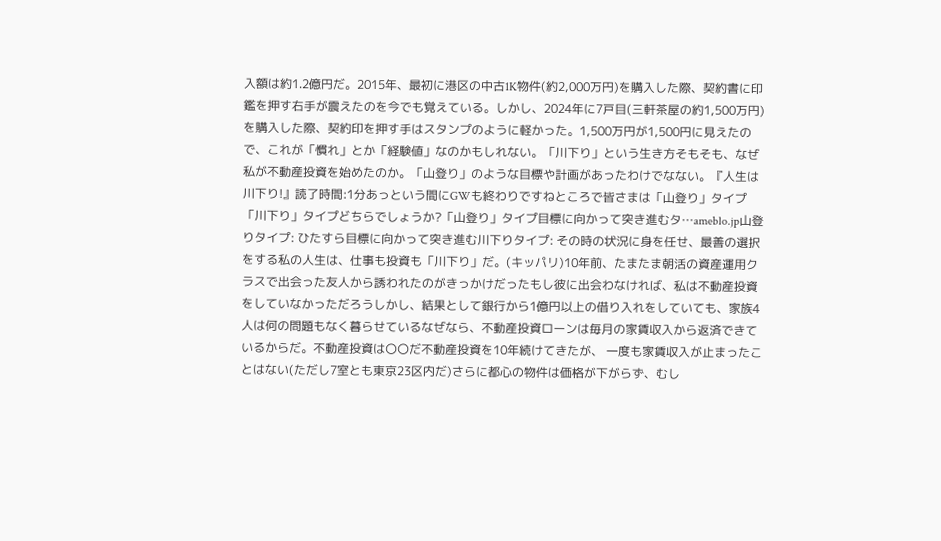入額は約1.2億円だ。2015年、最初に港区の中古1K物件(約2,000万円)を購入した際、契約書に印鑑を押す右手が震えたのを今でも覚えている。しかし、2024年に7戸目(三軒茶屋の約1,500万円)を購入した際、契約印を押す手はスタンプのように軽かった。1,500万円が1,500円に見えたので、これが「慣れ」とか「経験値」なのかもしれない。「川下り」という生き方そもそも、なぜ私が不動産投資を始めたのか。「山登り」のような目標や計画があったわけでなない。『人生は川下り!』読了時間:1分あっという間にGWも終わりですねところで皆さまは「山登り」タイプ「川下り」タイプどちらでしょうか?「山登り」タイプ目標に向かって突き進むタ…ameblo.jp山登りタイプ: ひたすら目標に向かって突き進む川下りタイプ: その時の状況に身を任せ、最善の選択をする私の人生は、仕事も投資も「川下り」だ。(キッパリ)10年前、たまたま朝活の資産運用クラスで出会った友人から誘われたのがきっかけだったもし彼に出会わなければ、私は不動産投資をしていなかっただろうしかし、結果として銀行から1億円以上の借り入れをしていても、家族4人は何の問題もなく暮らせているなぜなら、不動産投資ローンは毎月の家賃収入から返済できているからだ。不動産投資は〇〇だ不動産投資を10年続けてきたが、 一度も家賃収入が止まったことはない(ただし7室とも東京23区内だ)さらに都心の物件は価格が下がらず、むし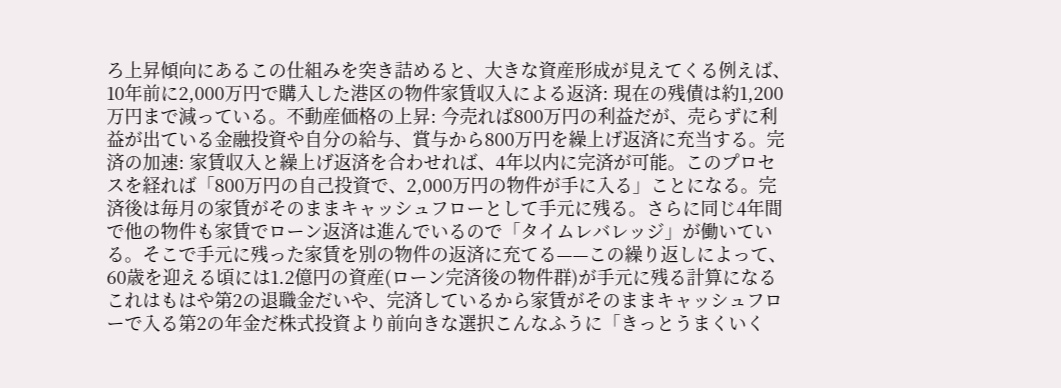ろ上昇傾向にあるこの仕組みを突き詰めると、大きな資産形成が見えてくる例えば、10年前に2,000万円で購入した港区の物件家賃収入による返済: 現在の残債は約1,200万円まで減っている。不動産価格の上昇: 今売れば800万円の利益だが、売らずに利益が出ている金融投資や自分の給与、賞与から800万円を繰上げ返済に充当する。完済の加速: 家賃収入と繰上げ返済を合わせれば、4年以内に完済が可能。このプロセスを経れば「800万円の自己投資で、2,000万円の物件が手に入る」ことになる。完済後は毎月の家賃がそのままキャッシュフローとして手元に残る。さらに同じ4年間で他の物件も家賃でローン返済は進んでいるので「タイムレバレッジ」が働いている。そこで手元に残った家賃を別の物件の返済に充てる——この繰り返しによって、60歳を迎える頃には1.2億円の資産(ローン完済後の物件群)が手元に残る計算になるこれはもはや第2の退職金だいや、完済しているから家賃がそのままキャッシュフローで入る第2の年金だ株式投資より前向きな選択こんなふうに「きっとうまくいく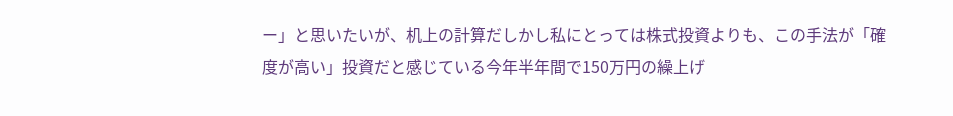ー」と思いたいが、机上の計算だしかし私にとっては株式投資よりも、この手法が「確度が高い」投資だと感じている今年半年間で150万円の繰上げ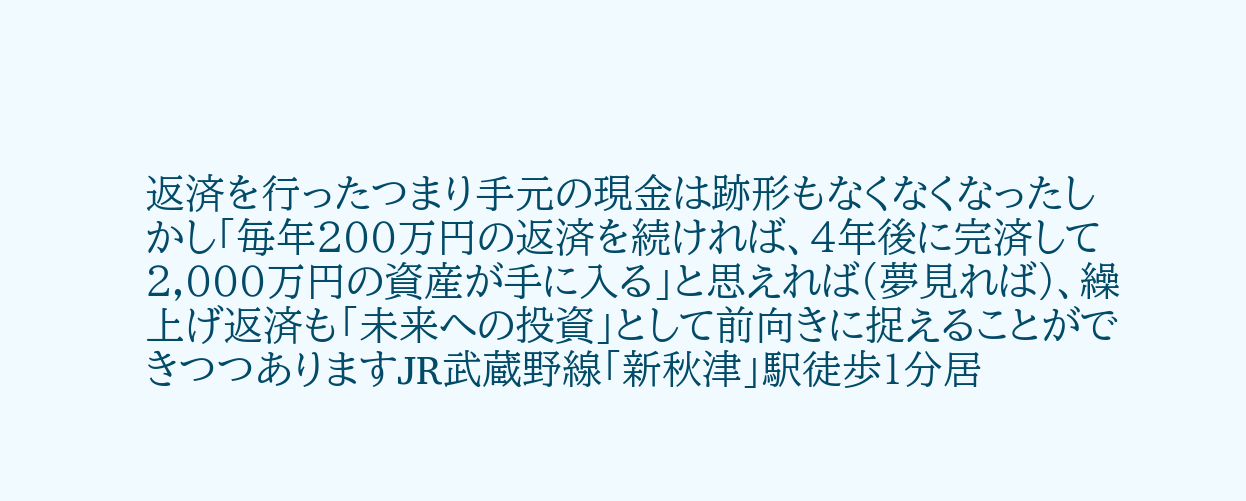返済を行ったつまり手元の現金は跡形もなくなくなったしかし「毎年200万円の返済を続ければ、4年後に完済して2,000万円の資産が手に入る」と思えれば(夢見れば)、繰上げ返済も「未来への投資」として前向きに捉えることができつつありますJR武蔵野線「新秋津」駅徒歩1分居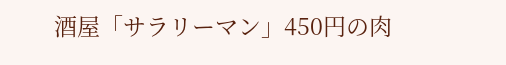酒屋「サラリーマン」450円の肉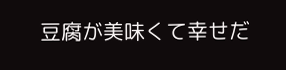豆腐が美味くて幸せだ